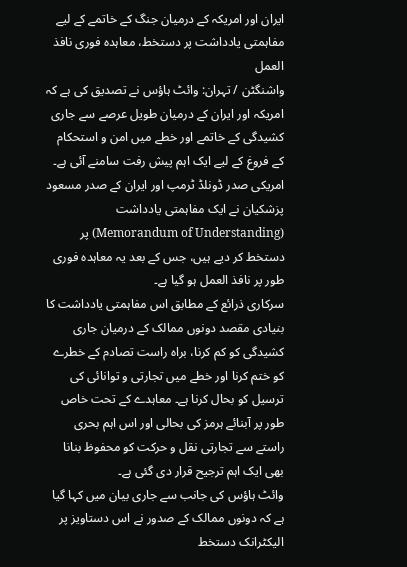ایران اور امریکہ کے درمیان جنگ کے خاتمے کے لیے مفاہمتی یادداشت پر دستخط، معاہدہ فوری نافذ العمل
واشنگٹن / تہران: وائٹ ہاؤس نے تصدیق کی ہے کہ امریکہ اور ایران کے درمیان طویل عرصے سے جاری کشیدگی کے خاتمے اور خطے میں امن و استحکام کے فروغ کے لیے ایک اہم پیش رفت سامنے آئی ہے۔ امریکی صدر ڈونلڈ ٹرمپ اور ایران کے صدر مسعود پزشکیان نے ایک مفاہمتی یادداشت (Memorandum of Understanding) پر دستخط کر دیے ہیں، جس کے بعد یہ معاہدہ فوری طور پر نافذ العمل ہو گیا ہے۔
سرکاری ذرائع کے مطابق اس مفاہمتی یادداشت کا بنیادی مقصد دونوں ممالک کے درمیان جاری کشیدگی کو کم کرنا، براہ راست تصادم کے خطرے کو ختم کرنا اور خطے میں تجارتی و توانائی کی ترسیل کو بحال کرنا ہے۔ معاہدے کے تحت خاص طور پر آبنائے ہرمز کی بحالی اور اس اہم بحری راستے سے تجارتی نقل و حرکت کو محفوظ بنانا بھی ایک اہم ترجیح قرار دی گئی ہے۔
وائٹ ہاؤس کی جانب سے جاری بیان میں کہا گیا ہے کہ دونوں ممالک کے صدور نے اس دستاویز پر الیکٹرانک دستخط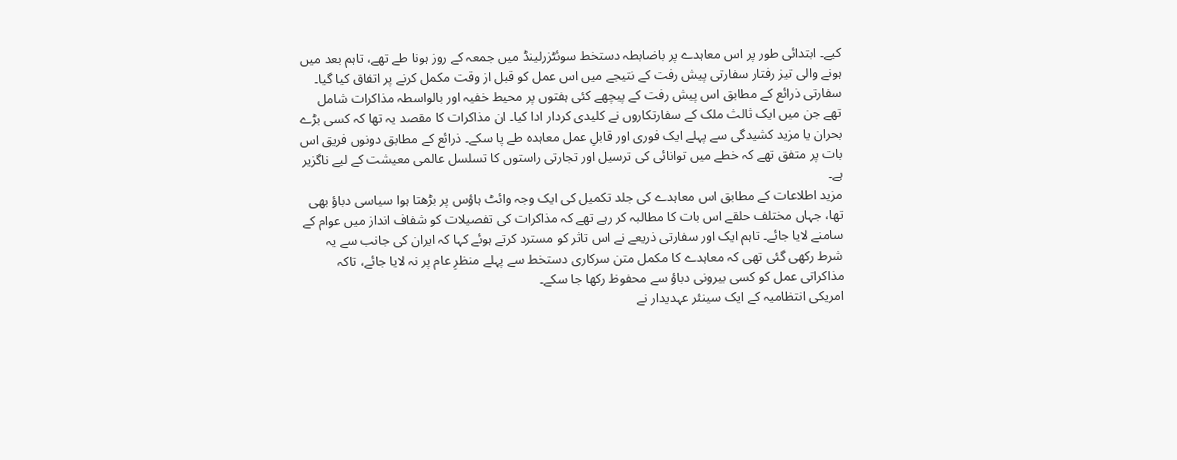کیے۔ ابتدائی طور پر اس معاہدے پر باضابطہ دستخط سوئٹزرلینڈ میں جمعہ کے روز ہونا طے تھے، تاہم بعد میں ہونے والی تیز رفتار سفارتی پیش رفت کے نتیجے میں اس عمل کو قبل از وقت مکمل کرنے پر اتفاق کیا گیا۔
سفارتی ذرائع کے مطابق اس پیش رفت کے پیچھے کئی ہفتوں پر محیط خفیہ اور بالواسطہ مذاکرات شامل تھے جن میں ایک ثالث ملک کے سفارتکاروں نے کلیدی کردار ادا کیا۔ ان مذاکرات کا مقصد یہ تھا کہ کسی بڑے بحران یا مزید کشیدگی سے پہلے ایک فوری اور قابلِ عمل معاہدہ طے پا سکے۔ ذرائع کے مطابق دونوں فریق اس بات پر متفق تھے کہ خطے میں توانائی کی ترسیل اور تجارتی راستوں کا تسلسل عالمی معیشت کے لیے ناگزیر ہے۔
مزید اطلاعات کے مطابق اس معاہدے کی جلد تکمیل کی ایک وجہ وائٹ ہاؤس پر بڑھتا ہوا سیاسی دباؤ بھی تھا، جہاں مختلف حلقے اس بات کا مطالبہ کر رہے تھے کہ مذاکرات کی تفصیلات کو شفاف انداز میں عوام کے سامنے لایا جائے۔ تاہم ایک اور سفارتی ذریعے نے اس تاثر کو مسترد کرتے ہوئے کہا کہ ایران کی جانب سے یہ شرط رکھی گئی تھی کہ معاہدے کا مکمل متن سرکاری دستخط سے پہلے منظرِ عام پر نہ لایا جائے، تاکہ مذاکراتی عمل کو کسی بیرونی دباؤ سے محفوظ رکھا جا سکے۔
امریکی انتظامیہ کے ایک سینئر عہدیدار نے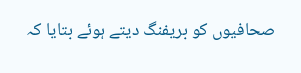صحافیوں کو بریفنگ دیتے ہوئے بتایا کہ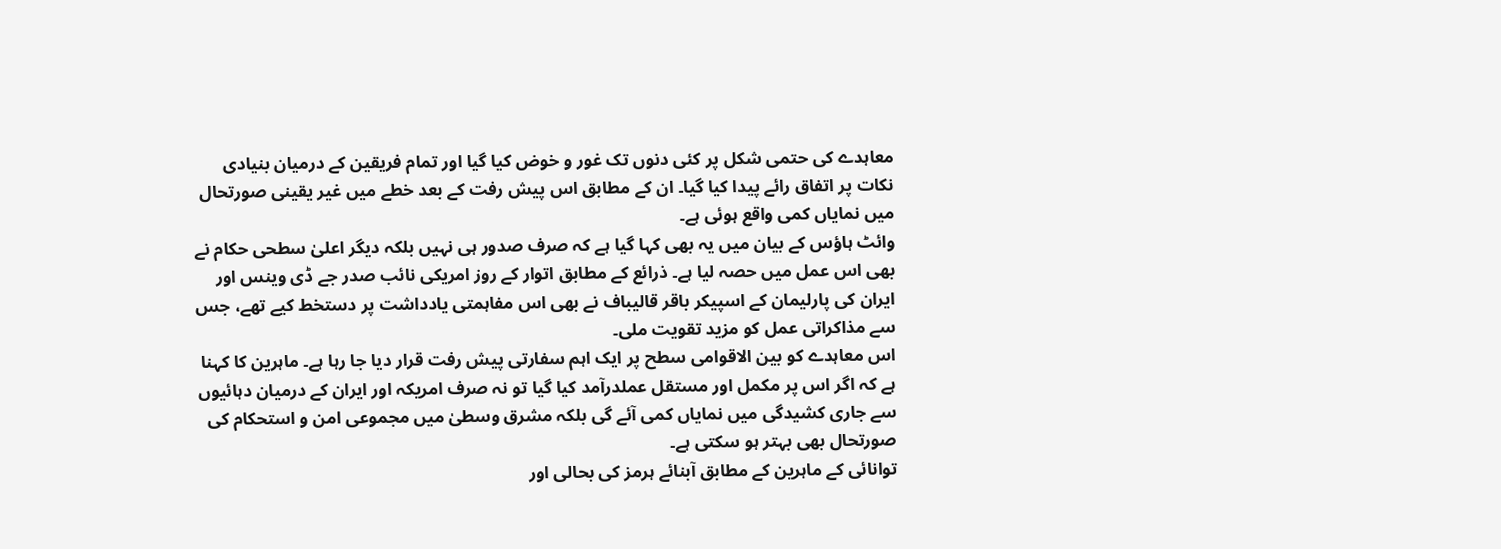معاہدے کی حتمی شکل پر کئی دنوں تک غور و خوض کیا گیا اور تمام فریقین کے درمیان بنیادی نکات پر اتفاق رائے پیدا کیا گیا۔ ان کے مطابق اس پیش رفت کے بعد خطے میں غیر یقینی صورتحال میں نمایاں کمی واقع ہوئی ہے۔
وائٹ ہاؤس کے بیان میں یہ بھی کہا گیا ہے کہ صرف صدور ہی نہیں بلکہ دیگر اعلیٰ سطحی حکام نے بھی اس عمل میں حصہ لیا ہے۔ ذرائع کے مطابق اتوار کے روز امریکی نائب صدر جے ڈی وینس اور ایران کی پارلیمان کے اسپیکر باقر قالیباف نے بھی اس مفاہمتی یادداشت پر دستخط کیے تھے، جس سے مذاکراتی عمل کو مزید تقویت ملی۔
اس معاہدے کو بین الاقوامی سطح پر ایک اہم سفارتی پیش رفت قرار دیا جا رہا ہے۔ ماہرین کا کہنا ہے کہ اگر اس پر مکمل اور مستقل عملدرآمد کیا گیا تو نہ صرف امریکہ اور ایران کے درمیان دہائیوں سے جاری کشیدگی میں نمایاں کمی آئے گی بلکہ مشرق وسطیٰ میں مجموعی امن و استحکام کی صورتحال بھی بہتر ہو سکتی ہے۔
توانائی کے ماہرین کے مطابق آبنائے ہرمز کی بحالی اور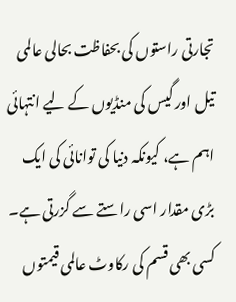تجارتی راستوں کی بحفاظت بحالی عالمی تیل اور گیس کی منڈیوں کے لیے انتہائی اہم ہے، کیونکہ دنیا کی توانائی کی ایک بڑی مقدار اسی راستے سے گزرتی ہے۔ کسی بھی قسم کی رکاوٹ عالمی قیمتوں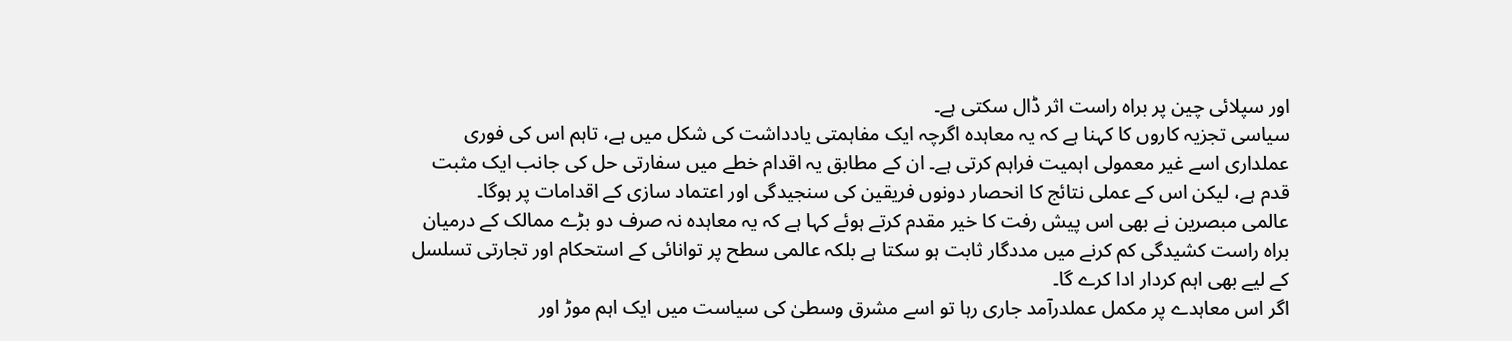اور سپلائی چین پر براہ راست اثر ڈال سکتی ہے۔
سیاسی تجزیہ کاروں کا کہنا ہے کہ یہ معاہدہ اگرچہ ایک مفاہمتی یادداشت کی شکل میں ہے، تاہم اس کی فوری عملداری اسے غیر معمولی اہمیت فراہم کرتی ہے۔ ان کے مطابق یہ اقدام خطے میں سفارتی حل کی جانب ایک مثبت قدم ہے، لیکن اس کے عملی نتائج کا انحصار دونوں فریقین کی سنجیدگی اور اعتماد سازی کے اقدامات پر ہوگا۔
عالمی مبصرین نے بھی اس پیش رفت کا خیر مقدم کرتے ہوئے کہا ہے کہ یہ معاہدہ نہ صرف دو بڑے ممالک کے درمیان براہ راست کشیدگی کم کرنے میں مددگار ثابت ہو سکتا ہے بلکہ عالمی سطح پر توانائی کے استحکام اور تجارتی تسلسل کے لیے بھی اہم کردار ادا کرے گا۔
اگر اس معاہدے پر مکمل عملدرآمد جاری رہا تو اسے مشرق وسطیٰ کی سیاست میں ایک اہم موڑ اور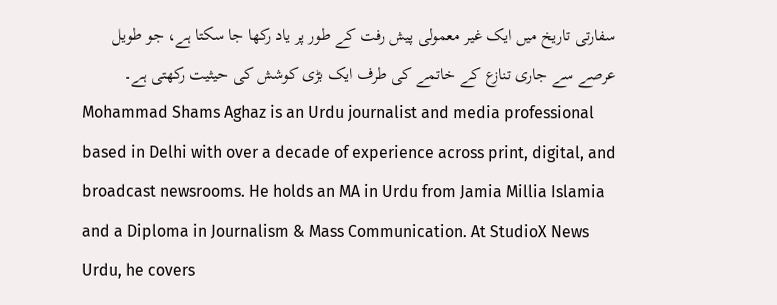سفارتی تاریخ میں ایک غیر معمولی پیش رفت کے طور پر یاد رکھا جا سکتا ہے، جو طویل عرصے سے جاری تنازع کے خاتمے کی طرف ایک بڑی کوشش کی حیثیت رکھتی ہے۔
Mohammad Shams Aghaz is an Urdu journalist and media professional based in Delhi with over a decade of experience across print, digital, and broadcast newsrooms. He holds an MA in Urdu from Jamia Millia Islamia and a Diploma in Journalism & Mass Communication. At StudioX News Urdu, he covers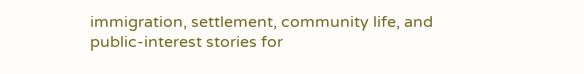immigration, settlement, community life, and public-interest stories for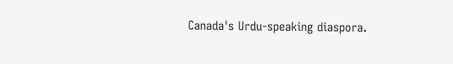Canada's Urdu-speaking diaspora.